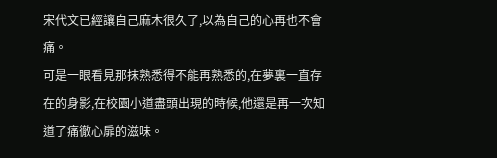宋代文已經讓自己麻木很久了,以為自己的心再也不會痛。
可是一眼看見那抹熟悉得不能再熟悉的,在夢裏一直存在的身影,在校園小道盡頭出現的時候,他還是再一次知道了痛徹心扉的滋味。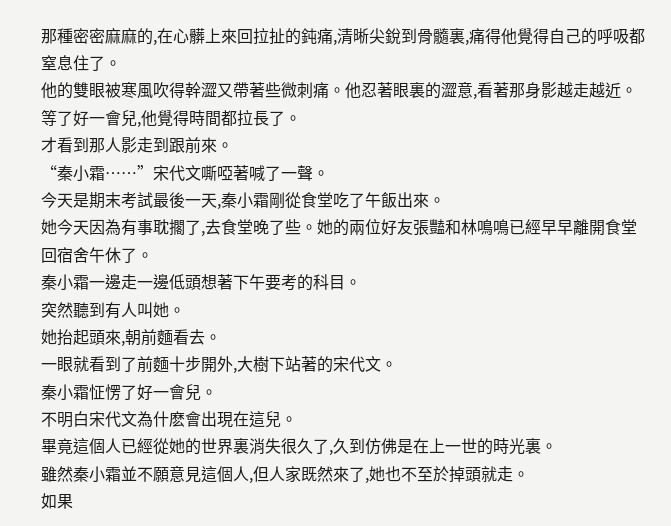那種密密麻麻的,在心髒上來回拉扯的鈍痛,清晰尖銳到骨髓裏,痛得他覺得自己的呼吸都窒息住了。
他的雙眼被寒風吹得幹澀又帶著些微刺痛。他忍著眼裏的澀意,看著那身影越走越近。
等了好一會兒,他覺得時間都拉長了。
才看到那人影走到跟前來。
“秦小霜……”宋代文嘶啞著喊了一聲。
今天是期末考試最後一天,秦小霜剛從食堂吃了午飯出來。
她今天因為有事耽擱了,去食堂晚了些。她的兩位好友張豔和林鳴鳴已經早早離開食堂回宿舍午休了。
秦小霜一邊走一邊低頭想著下午要考的科目。
突然聽到有人叫她。
她抬起頭來,朝前麵看去。
一眼就看到了前麵十步開外,大樹下站著的宋代文。
秦小霜怔愣了好一會兒。
不明白宋代文為什麽會出現在這兒。
畢竟這個人已經從她的世界裏消失很久了,久到仿佛是在上一世的時光裏。
雖然秦小霜並不願意見這個人,但人家既然來了,她也不至於掉頭就走。
如果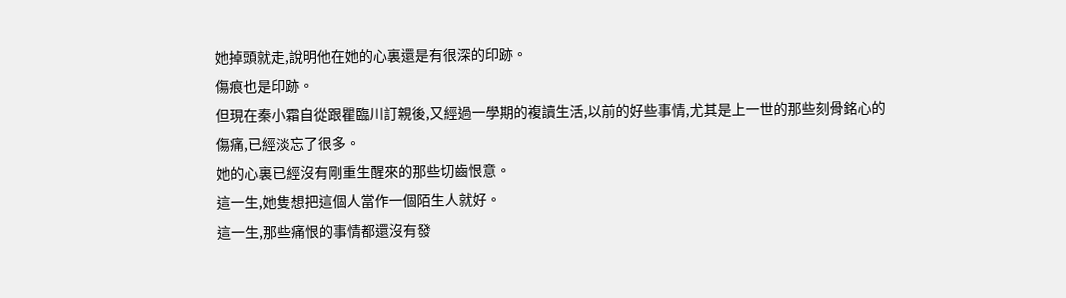她掉頭就走,說明他在她的心裏還是有很深的印跡。
傷痕也是印跡。
但現在秦小霜自從跟瞿臨川訂親後,又經過一學期的複讀生活,以前的好些事情,尤其是上一世的那些刻骨銘心的傷痛,已經淡忘了很多。
她的心裏已經沒有剛重生醒來的那些切齒恨意。
這一生,她隻想把這個人當作一個陌生人就好。
這一生,那些痛恨的事情都還沒有發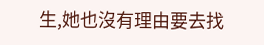生,她也沒有理由要去找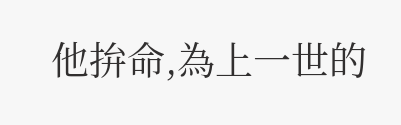他拚命,為上一世的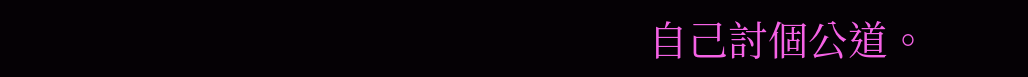自己討個公道。